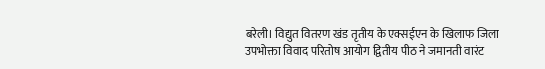बरेली। विद्युत वितरण खंड तृतीय के एक्सईएन के खिलाफ जिला उपभोक्ता विवाद परितोष आयोग द्वितीय पीठ ने जमानती वारंट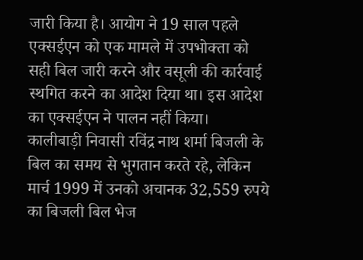जारी किया है। आयोग ने 19 साल पहले एक्सईएन को एक मामले में उपभोक्ता को सही बिल जारी करने और वसूली की कार्रवाई स्थगित करने का आदेश दिया था। इस आदेश का एक्सईएन ने पालन नहीं किया।
कालीबाड़ी निवासी रविंद्र नाथ शर्मा बिजली के बिल का समय से भुगतान करते रहे, लेकिन मार्च 1999 में उनको अचानक 32,559 रुपये का बिजली बिल भेज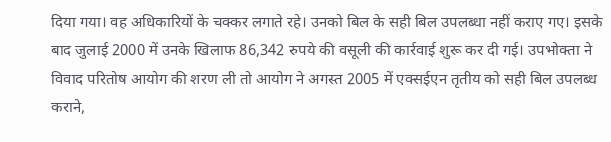दिया गया। वह अधिकारियों के चक्कर लगाते रहे। उनको बिल के सही बिल उपलब्धा नहीं कराए गए। इसके बाद जुलाई 2000 में उनके खिलाफ 86,342 रुपये की वसूली की कार्रवाई शुरू कर दी गई। उपभोक्ता ने विवाद परितोष आयोग की शरण ली तो आयोग ने अगस्त 2005 में एक्सईएन तृतीय को सही बिल उपलब्ध कराने,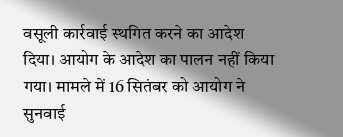वसूली कार्रवाई स्थगित करने का आदेश दिया। आयोग के आदेश का पालन नहीं किया गया। मामले में 16 सितंबर को आयोग ने सुनवाई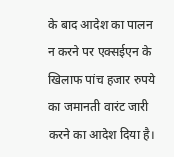के बाद आदेश का पालन न करने पर एक्सईएन के खिलाफ पांच हजार रुपये का जमानती वारंट जारी करने का आदेश दिया है।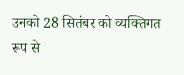उनको 28 सितंबर को व्यक्तिगत रूप से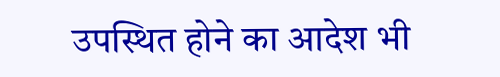उपस्थित होने का आदेश भी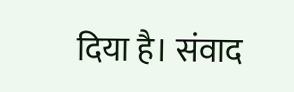दिया है। संवाद